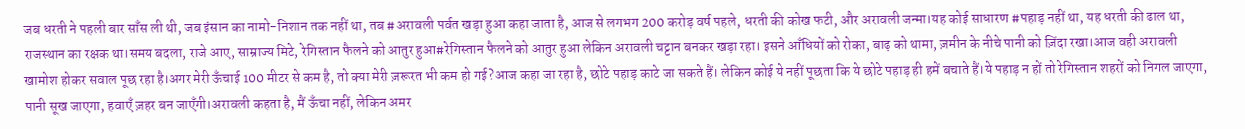जब धरती ने पहली बार साँस ली थी, जब इंसान का नामो-निशान तक नहीं था, तब #अरावली पर्वत खड़ा हुआ कहा जाता है, आज से लगभग 200 करोड़ वर्ष पहले, धरती की कोख फटी, और अरावली जन्मा।यह कोई साधारण #पहाड़ नहीं था, यह धरती की ढाल था, राजस्थान का रक्षक था।समय बदला, राजे आए, साम्राज्य मिटे, रेगिस्तान फैलने को आतुर हुआ#रेगिस्तान फैलने को आतुर हुआ लेकिन अरावली चट्टान बनकर खड़ा रहा। इसने आँधियों को रोका, बाढ़ को थामा, ज़मीन के नीचे पानी को ज़िंदा रखा।आज वही अरावली खामोश होकर सवाल पूछ रहा है।अगर मेरी ऊँचाई 100 मीटर से कम है, तो क्या मेरी ज़रूरत भी कम हो गई?आज कहा जा रहा है, छोटे पहाड़ काटे जा सकते हैं। लेकिन कोई ये नहीं पूछता कि ये छोटे पहाड़ ही हमें बचाते हैं।ये पहाड़ न हों तो रेगिस्तान शहरों को निगल जाएगा, पानी सूख जाएगा, हवाएँ ज़हर बन जाएँगी।अरावली कहता है, मैं ऊँचा नहीं, लेकिन अमर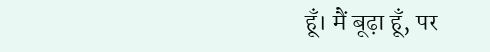हूँ। मैं बूढ़ा हूँ, पर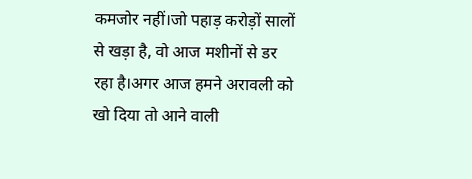कमजोर नहीं।जो पहाड़ करोड़ों सालों से खड़ा है, वो आज मशीनों से डर रहा है।अगर आज हमने अरावली को खो दिया तो आने वाली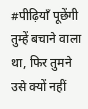#पीढ़ियाँ पूछेंगी तुम्हें बचाने वाला था, फिर तुमने उसे क्यों नहीं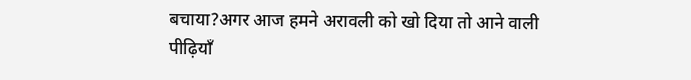बचाया?अगर आज हमने अरावली को खो दिया तो आने वाली पीढ़ियाँ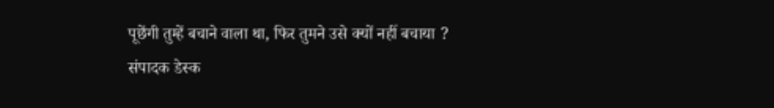पूछेंगी तुम्हें बचाने वाला था, फिर तुमने उसे क्यों नहीं बचाया ?
संपादक डेस्क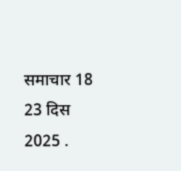समाचार 18
23 दिस 2025 .